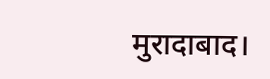मुरादाबाद।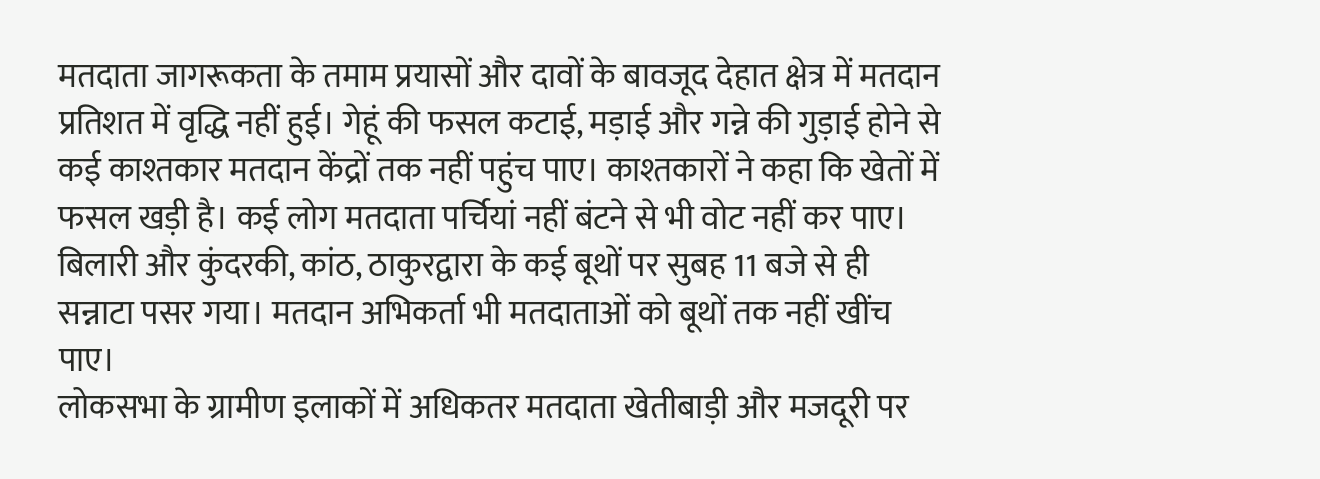मतदाता जागरूकता के तमाम प्रयासों और दावों के बावजूद देहात क्षेत्र में मतदान प्रतिशत में वृद्धि नहीं हुई। गेहूं की फसल कटाई, मड़ाई और गन्ने की गुड़ाई होने से कई काश्तकार मतदान केंद्रों तक नहीं पहुंच पाए। काश्तकारों ने कहा कि खेतों में फसल खड़ी है। कई लोग मतदाता पर्चियां नहीं बंटने से भी वोट नहीं कर पाए। बिलारी और कुंदरकी, कांठ, ठाकुरद्वारा के कई बूथों पर सुबह 11 बजे से ही सन्नाटा पसर गया। मतदान अभिकर्ता भी मतदाताओं को बूथों तक नहीं खींच पाए।
लोकसभा के ग्रामीण इलाकों में अधिकतर मतदाता खेतीबाड़ी और मजदूरी पर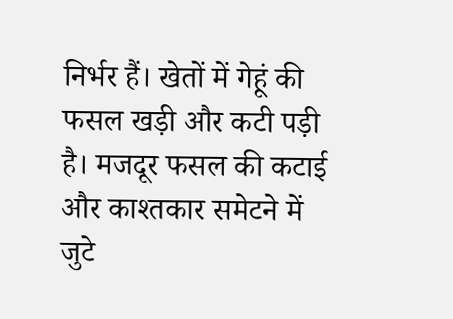निर्भर हैं। खेतों में गेहूं की फसल खड़ी और कटी पड़ी है। मजदूर फसल की कटाई और काश्तकार समेटने में जुटे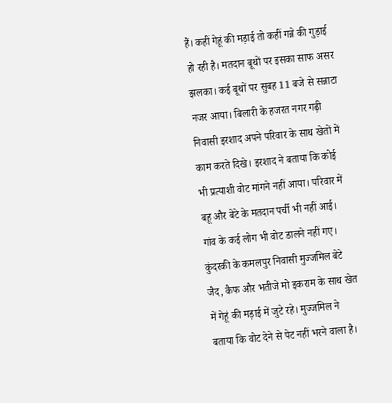हैं। कहीं गेहूं की मड़ाई तो कहीं गन्ने की गुड़ाई हो रही है। मतदान बूथों पर इसका साफ असर झलका। कई बूथों पर सुबह 11 बजे से सन्नाटा नजर आया। बिलारी के हजरत नगर गढ़ी निवासी इरशाद अपने परिवार के साथ खेतों में काम करते दिखे। इरशाद ने बताया कि कोई भी प्रत्याशी वोट मांगने नहीं आया। परिवार में बहू और बेटे के मतदान पर्ची भी नहीं आई। गांव के कई लोग भी वोट डालने नहीं गए। कुंदरकी के कमलपुर निवासी मुज्जमिल बेटे जैद, कैफ और भतीजे मो इकराम के साथ खेत में गेहूं की मड़ाई में जुटे रहे। मुज्जमिल ने बताया कि वोट देने से पेट नहीं भरने वाला है।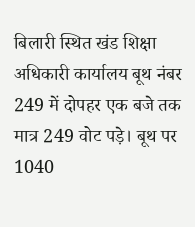बिलारी स्थित खंड शिक्षा अधिकारी कार्यालय बूथ नंबर 249 में दोपहर एक बजे तक मात्र 249 वोट पड़े। बूथ पर 1040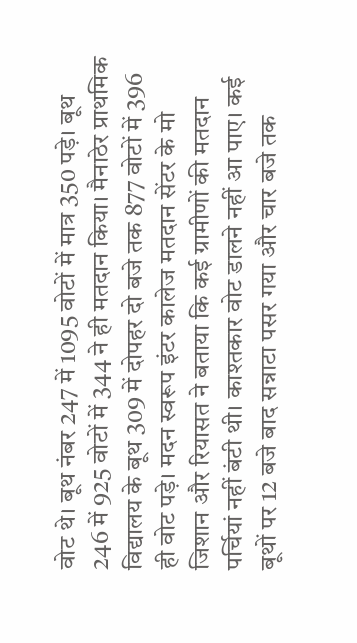वोट थे। बूथ नंबर 247 में 1095 वोटों में मात्र 350 पड़े। बूथ 246 में 925 वोटों में 344 ने ही मतदान किया। मैनाठेर प्राथमिक विद्यालय के बूथ 309 में दोपहर दो बजे तक 877 वोटों में 396 ही वोट पड़े। मदन स्वरूप इंटर कालेज मतदान सेंटर के मो जिशान और रियासत ने बताया कि कई ग्रामीणों की मतदान पर्चियां नहीं बंटी थी। काश्तकार वोट डालने नहीं आ पाए। कई बूथों पर 12 बजे बाद सन्नाटा पसर गया और चार बजे तक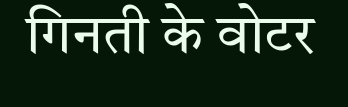गिनती के वोटर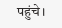पहुंचे।